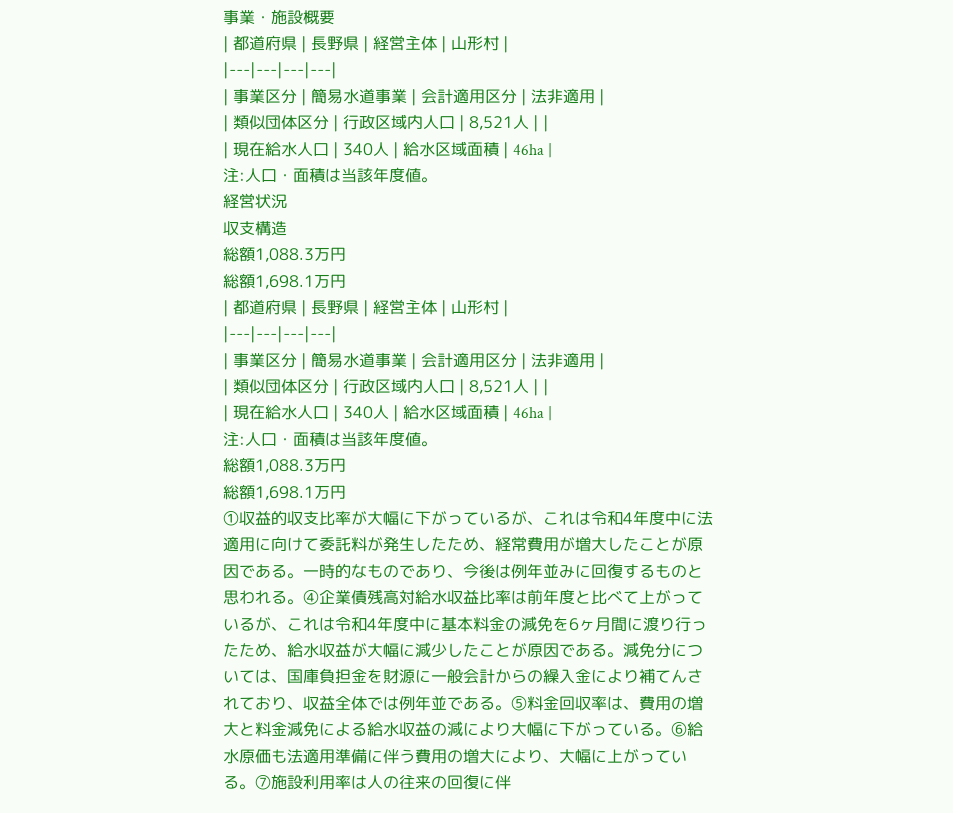事業・施設概要
| 都道府県 | 長野県 | 経営主体 | 山形村 |
|---|---|---|---|
| 事業区分 | 簡易水道事業 | 会計適用区分 | 法非適用 |
| 類似団体区分 | 行政区域内人口 | 8,521人 | |
| 現在給水人口 | 340人 | 給水区域面積 | 46ha |
注:人口・面積は当該年度値。
経営状況
収支構造
総額1,088.3万円
総額1,698.1万円
| 都道府県 | 長野県 | 経営主体 | 山形村 |
|---|---|---|---|
| 事業区分 | 簡易水道事業 | 会計適用区分 | 法非適用 |
| 類似団体区分 | 行政区域内人口 | 8,521人 | |
| 現在給水人口 | 340人 | 給水区域面積 | 46ha |
注:人口・面積は当該年度値。
総額1,088.3万円
総額1,698.1万円
①収益的収支比率が大幅に下がっているが、これは令和4年度中に法適用に向けて委託料が発生したため、経常費用が増大したことが原因である。一時的なものであり、今後は例年並みに回復するものと思われる。④企業債残高対給水収益比率は前年度と比べて上がっているが、これは令和4年度中に基本料金の減免を6ヶ月間に渡り行ったため、給水収益が大幅に減少したことが原因である。減免分については、国庫負担金を財源に一般会計からの繰入金により補てんされており、収益全体では例年並である。⑤料金回収率は、費用の増大と料金減免による給水収益の減により大幅に下がっている。⑥給水原価も法適用準備に伴う費用の増大により、大幅に上がっている。⑦施設利用率は人の往来の回復に伴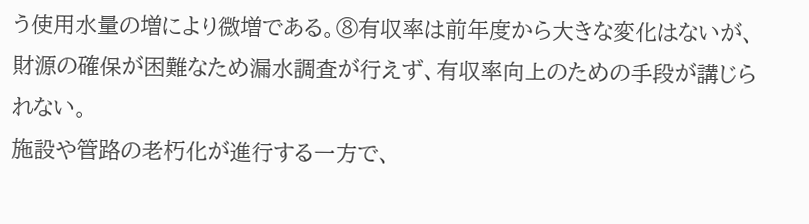う使用水量の増により微増である。⑧有収率は前年度から大きな変化はないが、財源の確保が困難なため漏水調査が行えず、有収率向上のための手段が講じられない。
施設や管路の老朽化が進行する一方で、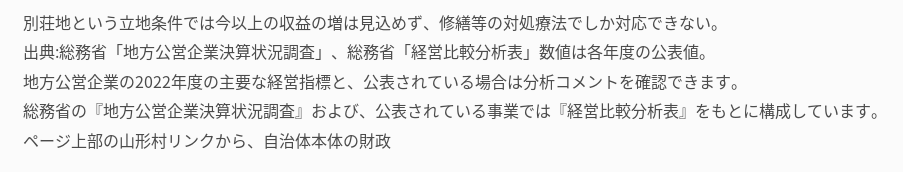別荘地という立地条件では今以上の収益の増は見込めず、修繕等の対処療法でしか対応できない。
出典:総務省「地方公営企業決算状況調査」、総務省「経営比較分析表」数値は各年度の公表値。
地方公営企業の2022年度の主要な経営指標と、公表されている場合は分析コメントを確認できます。
総務省の『地方公営企業決算状況調査』および、公表されている事業では『経営比較分析表』をもとに構成しています。
ページ上部の山形村リンクから、自治体本体の財政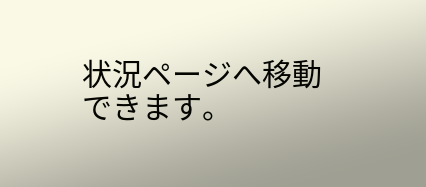状況ページへ移動できます。